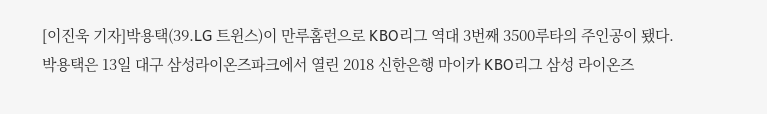[이진욱 기자]박용택(39.LG 트윈스)이 만루홈런으로 KBO리그 역대 3번째 3500루타의 주인공이 됐다.
박용택은 13일 대구 삼성라이온즈파크에서 열린 2018 신한은행 마이카 KBO리그 삼성 라이온즈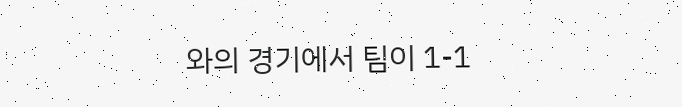와의 경기에서 팀이 1-1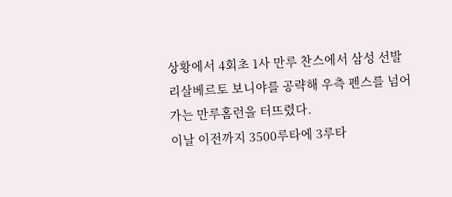상황에서 4회초 1사 만루 찬스에서 삼성 선발 리살베르토 보니야를 공략해 우측 펜스를 넘어가는 만루홈런을 터뜨렸다.
이날 이전까지 3500루타에 3루타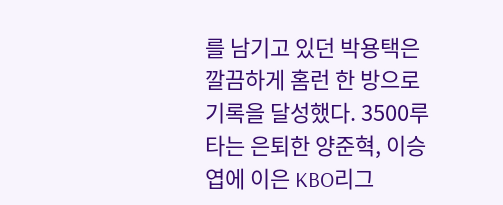를 남기고 있던 박용택은 깔끔하게 홈런 한 방으로 기록을 달성했다. 3500루타는 은퇴한 양준혁, 이승엽에 이은 KBO리그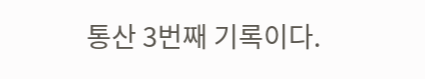통산 3번째 기록이다.